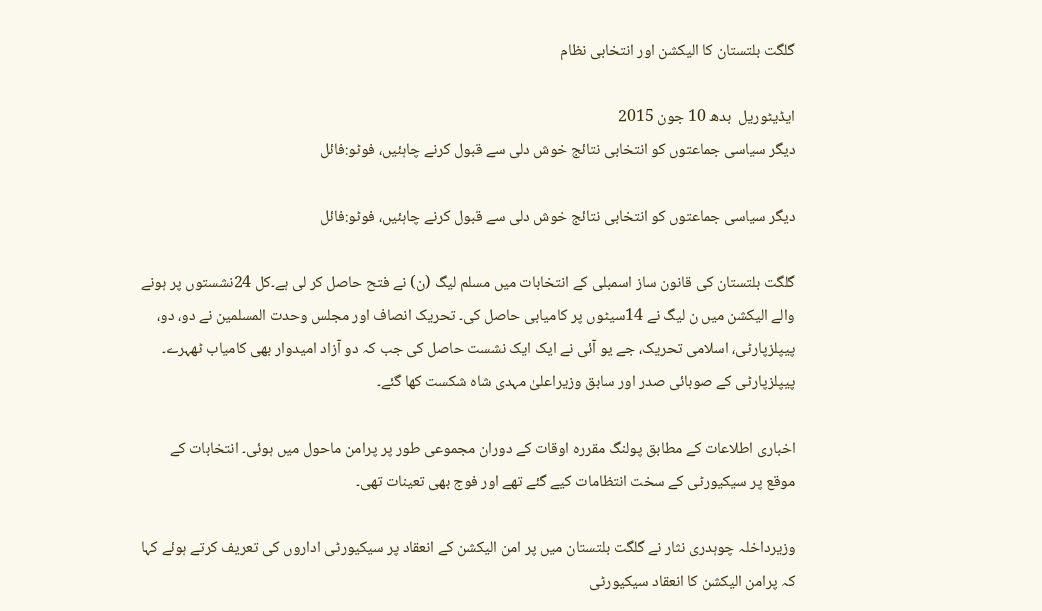گلگت بلتستان کا الیکشن اور انتخابی نظام

ایڈیٹوریل  بدھ 10 جون 2015
دیگر سیاسی جماعتوں کو انتخابی نتائج خوش دلی سے قبول کرنے چاہئیں، فوٹو:فائل

دیگر سیاسی جماعتوں کو انتخابی نتائج خوش دلی سے قبول کرنے چاہئیں، فوٹو:فائل

گلگت بلتستان کی قانون ساز اسمبلی کے انتخابات میں مسلم لیگ (ن) نے فتح حاصل کر لی ہے۔کل 24نشستوں پر ہونے والے الیکشن میں ن لیگ نے 14سیٹوں پر کامیابی حاصل کی۔ تحریک انصاف اور مجلس وحدت المسلمین نے دو، دو، پیپلزپارٹی، اسلامی تحریک، جے یو آئی نے ایک ایک نشست حاصل کی جب کہ دو آزاد امیدوار بھی کامیاب ٹھہرے۔ پیپلزپارٹی کے صوبائی صدر اور سابق وزیراعلیٰ مہدی شاہ شکست کھا گئے۔

اخباری اطلاعات کے مطابق پولنگ مقررہ اوقات کے دوران مجموعی طور پر پرامن ماحول میں ہوئی۔ انتخابات کے موقع پر سیکیورٹی کے سخت انتظامات کیے گئے تھے اور فوج بھی تعینات تھی۔

وزیرداخلہ چوہدری نثار نے گلگت بلتستان میں پر امن الیکشن کے انعقاد پر سیکیورٹی اداروں کی تعریف کرتے ہوئے کہا کہ پرامن الیکشن کا انعقاد سیکیورٹی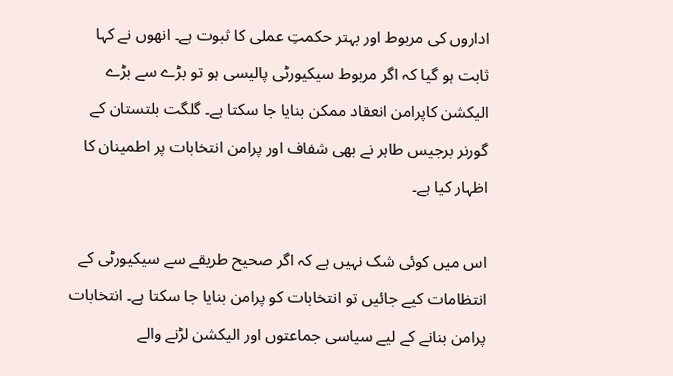اداروں کی مربوط اور بہتر حکمتِ عملی کا ثبوت ہے۔ انھوں نے کہا ثابت ہو گیا کہ اگر مربوط سیکیورٹی پالیسی ہو تو بڑے سے بڑے الیکشن کاپرامن انعقاد ممکن بنایا جا سکتا ہے۔ گلگت بلتستان کے گورنر برجیس طاہر نے بھی شفاف اور پرامن انتخابات پر اطمینان کا اظہار کیا ہے۔

اس میں کوئی شک نہیں ہے کہ اگر صحیح طریقے سے سیکیورٹی کے انتظامات کیے جائیں تو انتخابات کو پرامن بنایا جا سکتا ہے۔ انتخابات پرامن بنانے کے لیے سیاسی جماعتوں اور الیکشن لڑنے والے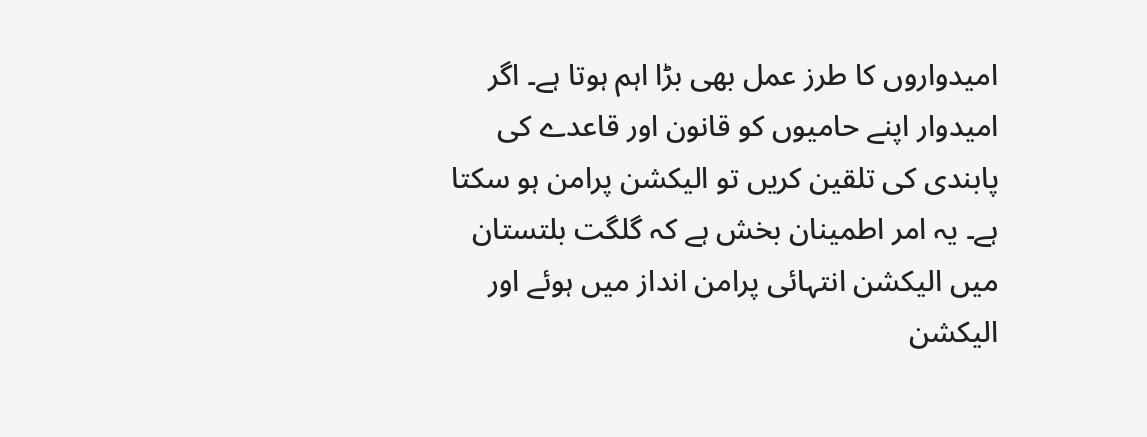امیدواروں کا طرز عمل بھی بڑا اہم ہوتا ہے۔ اگر امیدوار اپنے حامیوں کو قانون اور قاعدے کی پابندی کی تلقین کریں تو الیکشن پرامن ہو سکتا ہے۔ یہ امر اطمینان بخش ہے کہ گلگت بلتستان میں الیکشن انتہائی پرامن انداز میں ہوئے اور الیکشن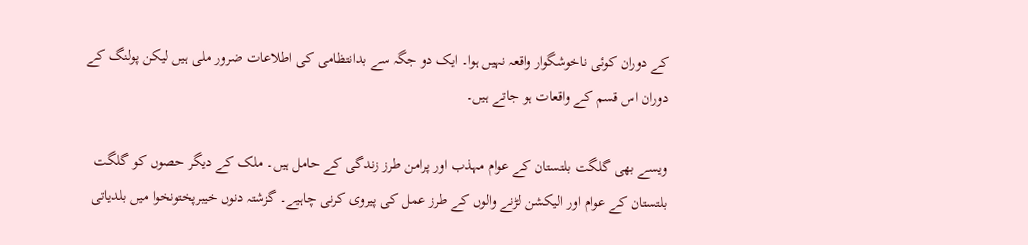کے دوران کوئی ناخوشگوار واقعہ نہیں ہوا۔ ایک دو جگہ سے بدانتظامی کی اطلاعات ضرور ملی ہیں لیکن پولنگ کے دوران اس قسم کے واقعات ہو جاتے ہیں۔

ویسے بھی گلگت بلتستان کے عوام مہذب اور پرامن طرز زندگی کے حامل ہیں۔ ملک کے دیگر حصوں کو گلگت بلتستان کے عوام اور الیکشن لڑنے والوں کے طرز عمل کی پیروی کرنی چاہیے۔ گزشتہ دنوں خیبرپختونخوا میں بلدیاتی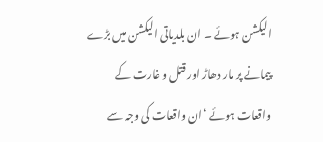الیکشن ہوئے ۔ ان بلدیاتی الیکشن میں بڑے پیمانے پر مار دھاڑ اور قتل و غارت کے واقعات ہوئے ‘ان واقعات کی وجہ سے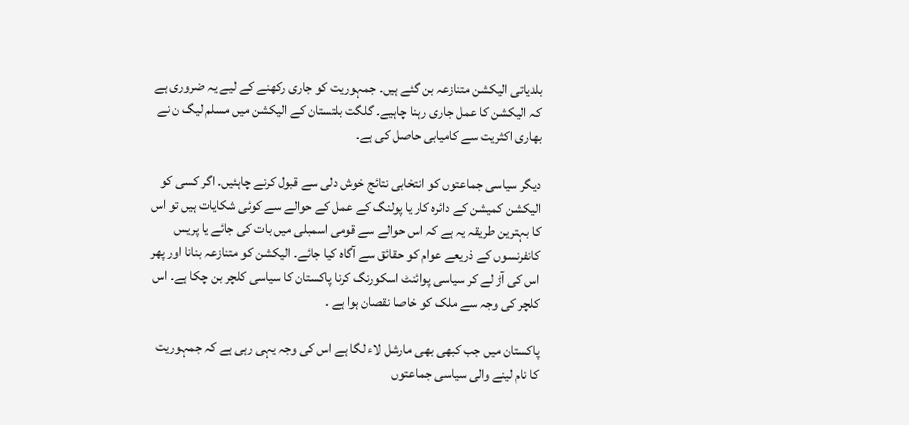بلدیاتی الیکشن متنازعہ بن گئے ہیں۔ جمہوریت کو جاری رکھنے کے لیے یہ ضروری ہے کہ الیکشن کا عمل جاری رہنا چاہیے۔ گلگت بلتستان کے الیکشن میں مسلم لیگ ن نے بھاری اکثریت سے کامیابی حاصل کی ہے۔

دیگر سیاسی جماعتوں کو انتخابی نتائج خوش دلی سے قبول کرنے چاہئیں۔ اگر کسی کو الیکشن کمیشن کے دائرہ کار یا پولنگ کے عمل کے حوالے سے کوئی شکایات ہیں تو اس کا بہترین طریقہ یہ ہے کہ اس حوالے سے قومی اسمبلی میں بات کی جائے یا پریس کانفرنسوں کے ذریعے عوام کو حقائق سے آگاہ کیا جائے۔ الیکشن کو متنازعہ بنانا اور پھر اس کی آڑ لے کر سیاسی پوائنٹ اسکورنگ کرنا پاکستان کا سیاسی کلچر بن چکا ہے۔ اس کلچر کی وجہ سے ملک کو خاصا نقصان ہوا ہے ۔

پاکستان میں جب کبھی بھی مارشل لاء لگا ہے اس کی وجہ یہی رہی ہے کہ جمہوریت کا نام لینے والی سیاسی جماعتوں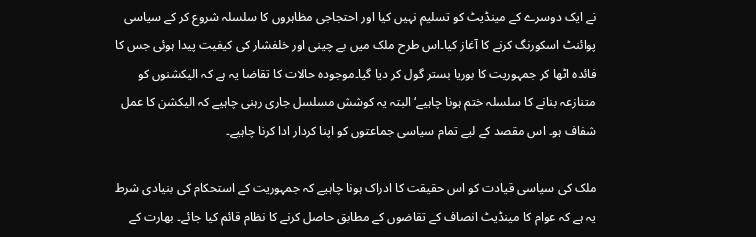نے ایک دوسرے کے مینڈیٹ کو تسلیم نہیں کیا اور احتجاجی مظاہروں کا سلسلہ شروع کر کے سیاسی پوائنٹ اسکورنگ کرنے کا آغاز کیا۔اس طرح ملک میں بے چینی اور خلفشار کی کیفیت پیدا ہوئی جس کا فائدہ اٹھا کر جمہوریت کا بوریا بستر گول کر دیا گیا۔موجودہ حالات کا تقاضا یہ ہے کہ الیکشنوں کو متنازعہ بنانے کا سلسلہ ختم ہونا چاہیے‘ البتہ یہ کوشش مسلسل جاری رہنی چاہیے کہ الیکشن کا عمل شفاف ہو۔ اس مقصد کے لیے تمام سیاسی جماعتوں کو اپنا کردار ادا کرنا چاہیے۔

ملک کی سیاسی قیادت کو اس حقیقت کا ادراک ہونا چاہیے کہ جمہوریت کے استحکام کی بنیادی شرط یہ ہے کہ عوام کا مینڈیٹ انصاف کے تقاضوں کے مطابق حاصل کرنے کا نظام قائم کیا جائے۔ بھارت کے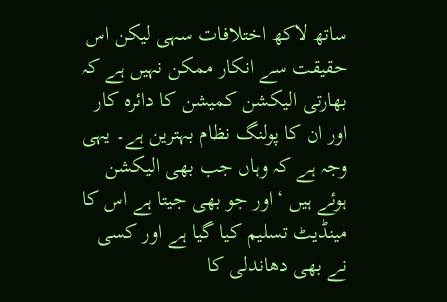ساتھ لاکھ اختلافات سہی لیکن اس حقیقت سے انکار ممکن نہیں ہے کہ بھارتی الیکشن کمیشن کا دائرہ کار اور ان کا پولنگ نظام بہترین ہے۔ یہی وجہ ہے کہ وہاں جب بھی الیکشن ہوئے ہیں ‘اور جو بھی جیتا ہے اس کا مینڈیٹ تسلیم کیا گیا ہے اور کسی نے بھی دھاندلی کا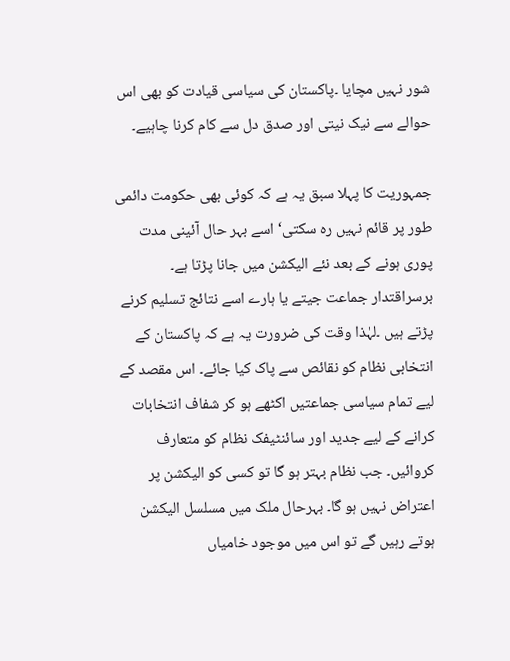شور نہیں مچایا ۔پاکستان کی سیاسی قیادت کو بھی اس حوالے سے نیک نیتی اور صدق دل سے کام کرنا چاہیے۔

جمہوریت کا پہلا سبق یہ ہے کہ کوئی بھی حکومت دائمی طور پر قائم نہیں رہ سکتی‘ اسے بہر حال آئینی مدت پوری ہونے کے بعد نئے الیکشن میں جانا پڑتا ہے۔ برسراقتدار جماعت جیتے یا ہارے اسے نتائج تسلیم کرنے پڑتے ہیں ۔لہٰذا وقت کی ضرورت یہ ہے کہ پاکستان کے انتخابی نظام کو نقائص سے پاک کیا جائے۔ اس مقصد کے لیے تمام سیاسی جماعتیں اکٹھے ہو کر شفاف انتخابات کرانے کے لیے جدید اور سائنٹیفک نظام کو متعارف کروائیں۔ جب نظام بہتر ہو گا تو کسی کو الیکشن پر اعتراض نہیں ہو گا۔ بہرحال ملک میں مسلسل الیکشن ہوتے رہیں گے تو اس میں موجود خامیاں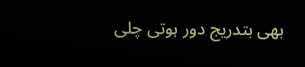بھی بتدریج دور ہوتی چلی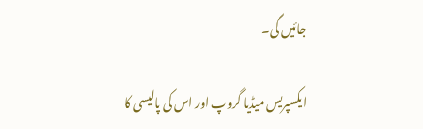جائیں گی۔

ایکسپریس میڈیا گروپ اور اس کی پالیسی کا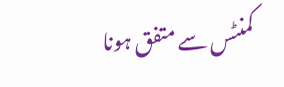کمنٹس سے متفق ہونا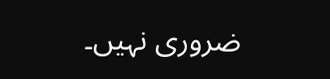ضروری نہیں۔